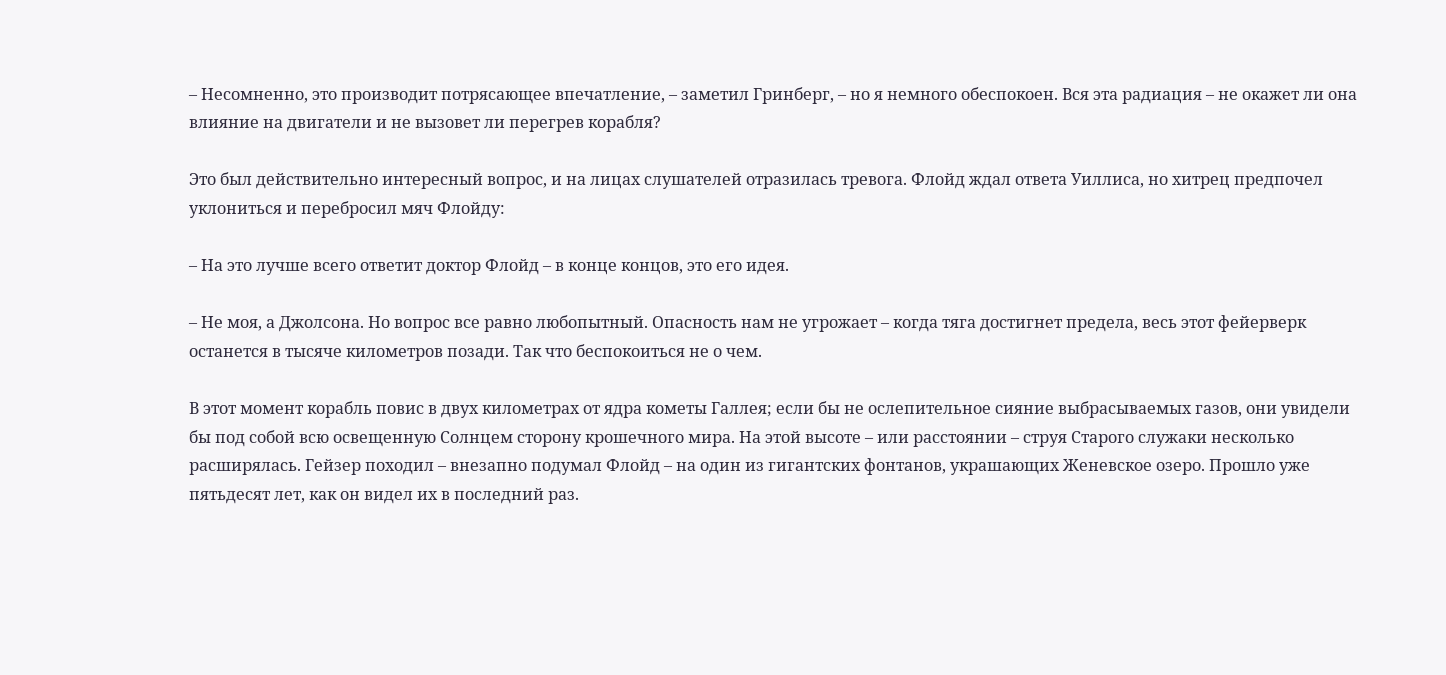– Несомненно, это производит потрясающее впечатление, – заметил Гринберг, – но я немного обеспокоен. Вся эта радиация – не окажет ли она влияние на двигатели и не вызовет ли перегрев корабля?

Это был действительно интересный вопрос, и на лицах слушателей отразилась тревога. Флойд ждал ответа Уиллиса, но хитрец предпочел уклониться и перебросил мяч Флойду:

– На это лучше всего ответит доктор Флойд – в конце концов, это его идея.

– Не моя, а Джолсона. Но вопрос все равно любопытный. Опасность нам не угрожает – когда тяга достигнет предела, весь этот фейерверк останется в тысяче километров позади. Так что беспокоиться не о чем.

В этот момент корабль повис в двух километрах от ядра кометы Галлея; если бы не ослепительное сияние выбрасываемых газов, они увидели бы под собой всю освещенную Солнцем сторону крошечного мира. На этой высоте – или расстоянии – струя Старого служаки несколько расширялась. Гейзер походил – внезапно подумал Флойд – на один из гигантских фонтанов, украшающих Женевское озеро. Прошло уже пятьдесят лет, как он видел их в последний раз.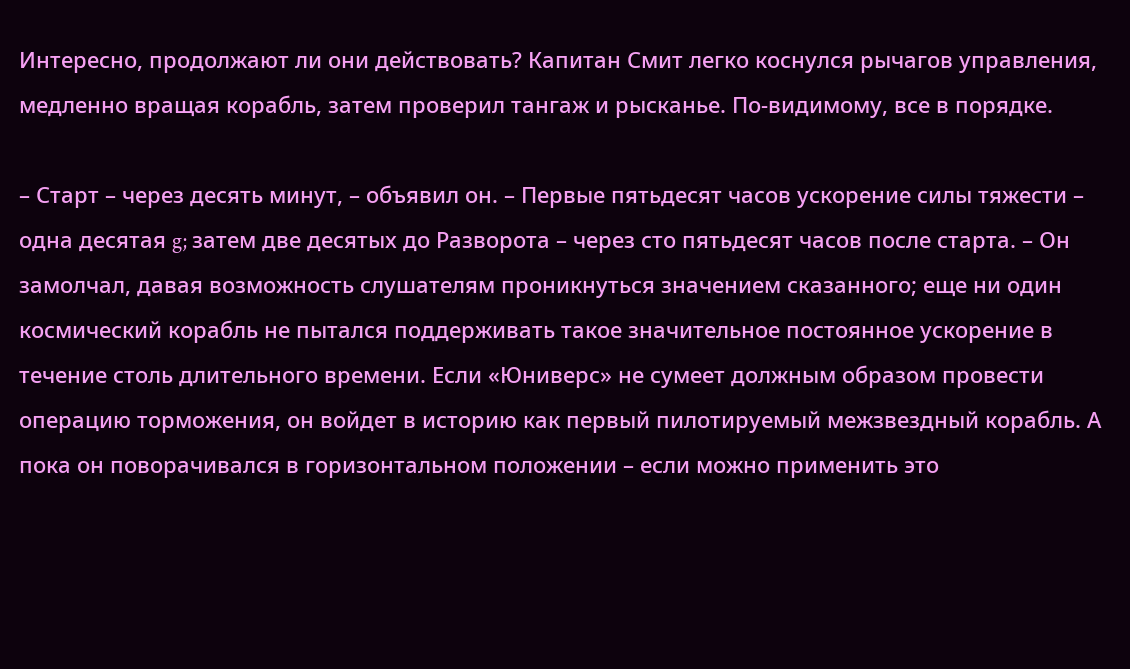Интересно, продолжают ли они действовать? Капитан Смит легко коснулся рычагов управления, медленно вращая корабль, затем проверил тангаж и рысканье. По-видимому, все в порядке.

– Старт – через десять минут, – объявил он. – Первые пятьдесят часов ускорение силы тяжести – одна десятая g; затем две десятых до Разворота – через сто пятьдесят часов после старта. – Он замолчал, давая возможность слушателям проникнуться значением сказанного; еще ни один космический корабль не пытался поддерживать такое значительное постоянное ускорение в течение столь длительного времени. Если «Юниверс» не сумеет должным образом провести операцию торможения, он войдет в историю как первый пилотируемый межзвездный корабль. А пока он поворачивался в горизонтальном положении – если можно применить это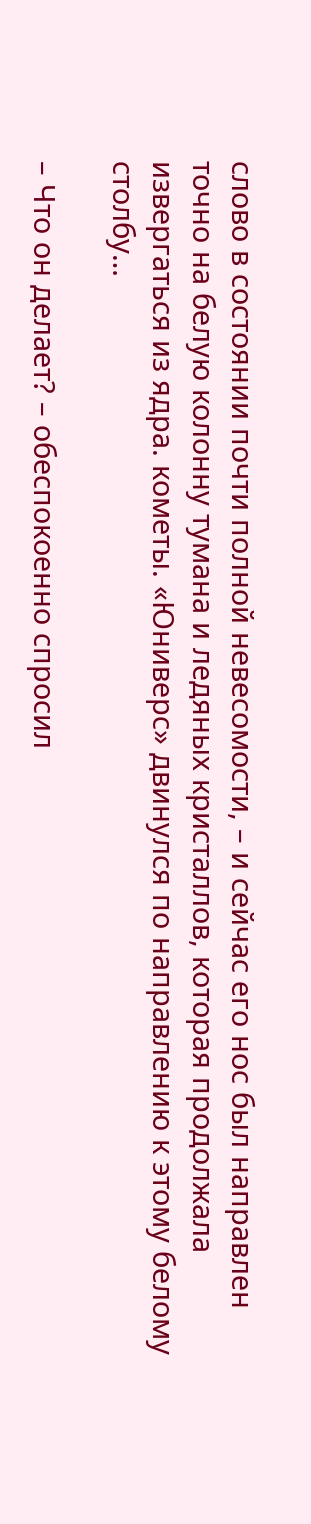слово в состоянии почти полной невесомости, – и сейчас его нос был направлен точно на белую колонну тумана и ледяных кристаллов, которая продолжала извергаться из ядра. кометы. «Юниверс» двинулся по направлению к этому белому столбу…

– Что он делает? – обеспокоенно спросил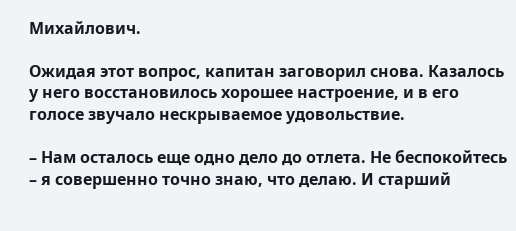Михайлович.

Ожидая этот вопрос, капитан заговорил снова. Казалось у него восстановилось хорошее настроение, и в его голосе звучало нескрываемое удовольствие.

– Нам осталось еще одно дело до отлета. Не беспокойтесь – я совершенно точно знаю, что делаю. И старший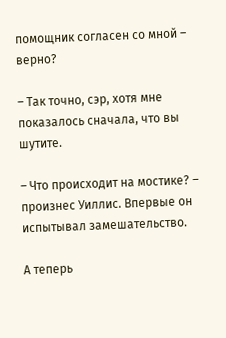помощник согласен со мной – верно?

– Так точно, сэр, хотя мне показалось сначала, что вы шутите.

– Что происходит на мостике? – произнес Уиллис. Впервые он испытывал замешательство.

А теперь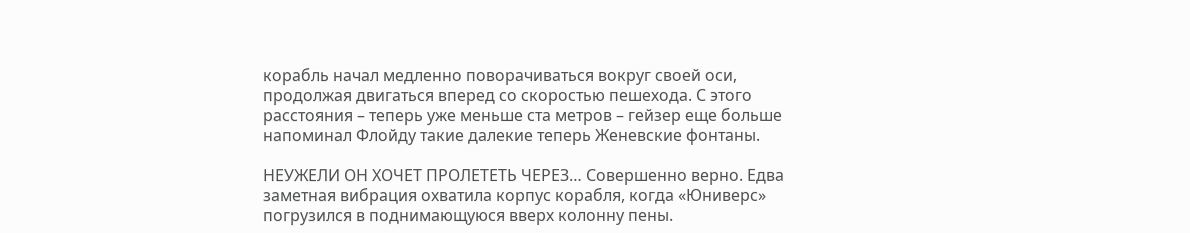корабль начал медленно поворачиваться вокруг своей оси, продолжая двигаться вперед со скоростью пешехода. С этого расстояния – теперь уже меньше ста метров – гейзер еще больше напоминал Флойду такие далекие теперь Женевские фонтаны.

НЕУЖЕЛИ ОН ХОЧЕТ ПРОЛЕТЕТЬ ЧЕРЕЗ… Совершенно верно. Едва заметная вибрация охватила корпус корабля, когда «Юниверс» погрузился в поднимающуюся вверх колонну пены.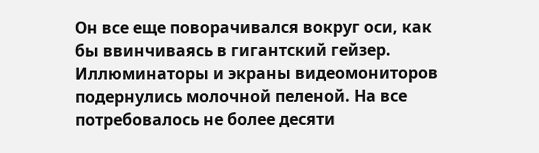Он все еще поворачивался вокруг оси, как бы ввинчиваясь в гигантский гейзер. Иллюминаторы и экраны видеомониторов подернулись молочной пеленой. На все потребовалось не более десяти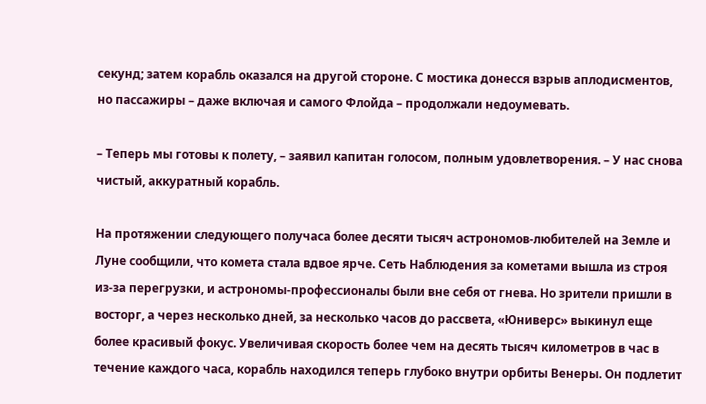секунд; затем корабль оказался на другой стороне. С мостика донесся взрыв аплодисментов, но пассажиры – даже включая и самого Флойда – продолжали недоумевать.

– Теперь мы готовы к полету, – заявил капитан голосом, полным удовлетворения. – У нас снова чистый, аккуратный корабль.

На протяжении следующего получаса более десяти тысяч астрономов-любителей на Земле и Луне сообщили, что комета стала вдвое ярче. Сеть Наблюдения за кометами вышла из строя из-за перегрузки, и астрономы-профессионалы были вне себя от гнева. Но зрители пришли в восторг, а через несколько дней, за несколько часов до рассвета, «Юниверс» выкинул еще более красивый фокус. Увеличивая скорость более чем на десять тысяч километров в час в течение каждого часа, корабль находился теперь глубоко внутри орбиты Венеры. Он подлетит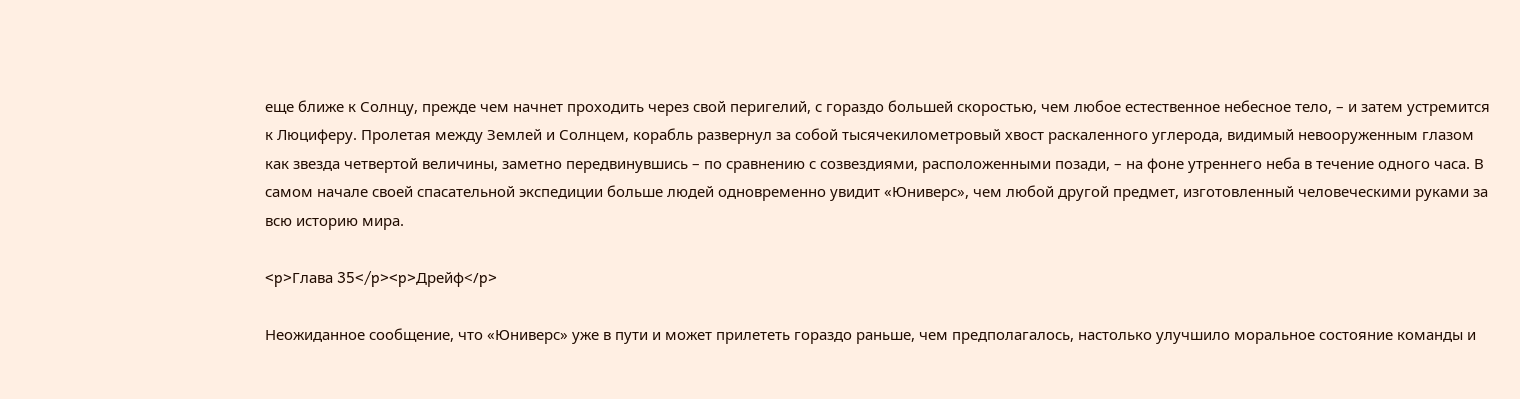еще ближе к Солнцу, прежде чем начнет проходить через свой перигелий, с гораздо большей скоростью, чем любое естественное небесное тело, – и затем устремится к Люциферу. Пролетая между Землей и Солнцем, корабль развернул за собой тысячекилометровый хвост раскаленного углерода, видимый невооруженным глазом как звезда четвертой величины, заметно передвинувшись – по сравнению с созвездиями, расположенными позади, – на фоне утреннего неба в течение одного часа. В самом начале своей спасательной экспедиции больше людей одновременно увидит «Юниверс», чем любой другой предмет, изготовленный человеческими руками за всю историю мира.

<p>Глава 35</p><p>Дрейф</p>

Неожиданное сообщение, что «Юниверс» уже в пути и может прилететь гораздо раньше, чем предполагалось, настолько улучшило моральное состояние команды и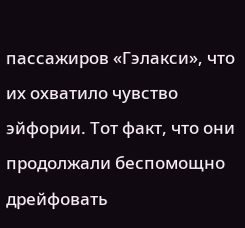пассажиров «Гэлакси», что их охватило чувство эйфории. Тот факт, что они продолжали беспомощно дрейфовать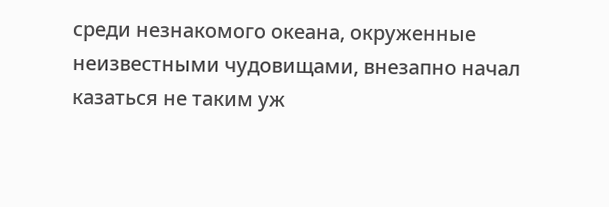среди незнакомого океана, окруженные неизвестными чудовищами, внезапно начал казаться не таким уж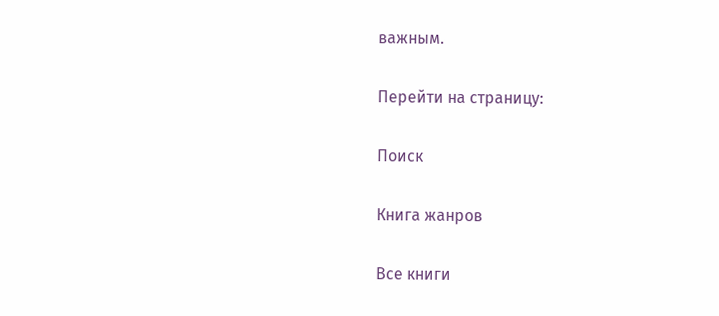важным.

Перейти на страницу:

Поиск

Книга жанров

Все книги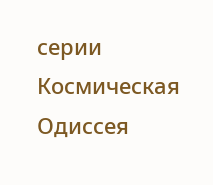серии Космическая Одиссея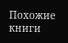Похожие книги